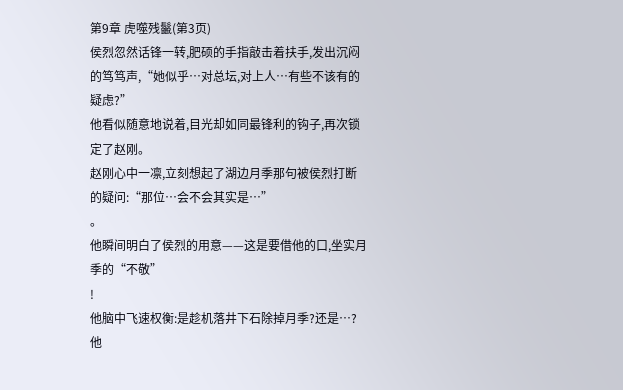第9章 虎噬残鬣(第3页)
侯烈忽然话锋一转,肥硕的手指敲击着扶手,发出沉闷的笃笃声,“她似乎…对总坛,对上人…有些不该有的疑虑?”
他看似随意地说着,目光却如同最锋利的钩子,再次锁定了赵刚。
赵刚心中一凛,立刻想起了湖边月季那句被侯烈打断的疑问:“那位…会不会其实是…”
。
他瞬间明白了侯烈的用意——这是要借他的口,坐实月季的“不敬”
!
他脑中飞速权衡:是趁机落井下石除掉月季?还是…?
他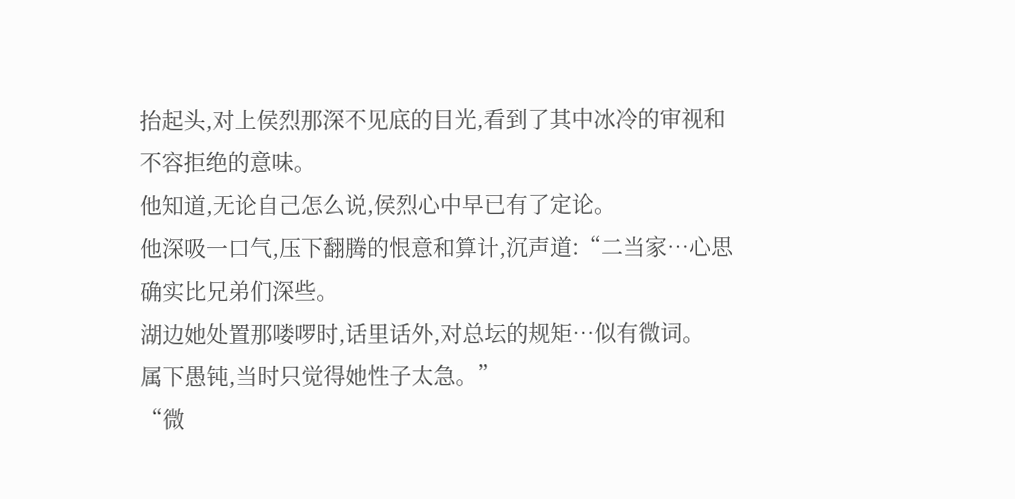抬起头,对上侯烈那深不见底的目光,看到了其中冰冷的审视和不容拒绝的意味。
他知道,无论自己怎么说,侯烈心中早已有了定论。
他深吸一口气,压下翻腾的恨意和算计,沉声道:“二当家…心思确实比兄弟们深些。
湖边她处置那喽啰时,话里话外,对总坛的规矩…似有微词。
属下愚钝,当时只觉得她性子太急。”
“微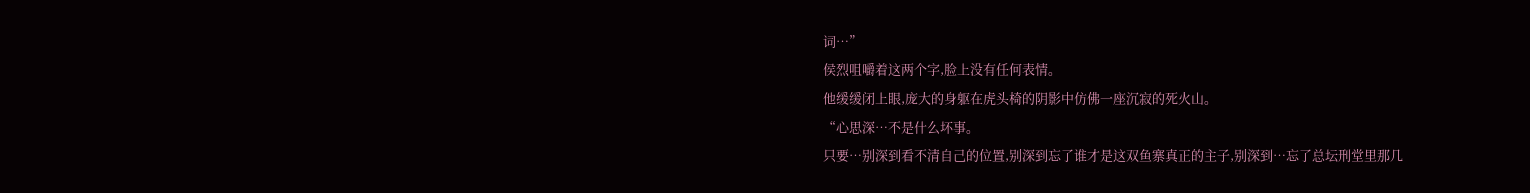词…”
侯烈咀嚼着这两个字,脸上没有任何表情。
他缓缓闭上眼,庞大的身躯在虎头椅的阴影中仿佛一座沉寂的死火山。
“心思深…不是什么坏事。
只要…别深到看不清自己的位置,别深到忘了谁才是这双鱼寨真正的主子,别深到…忘了总坛刑堂里那几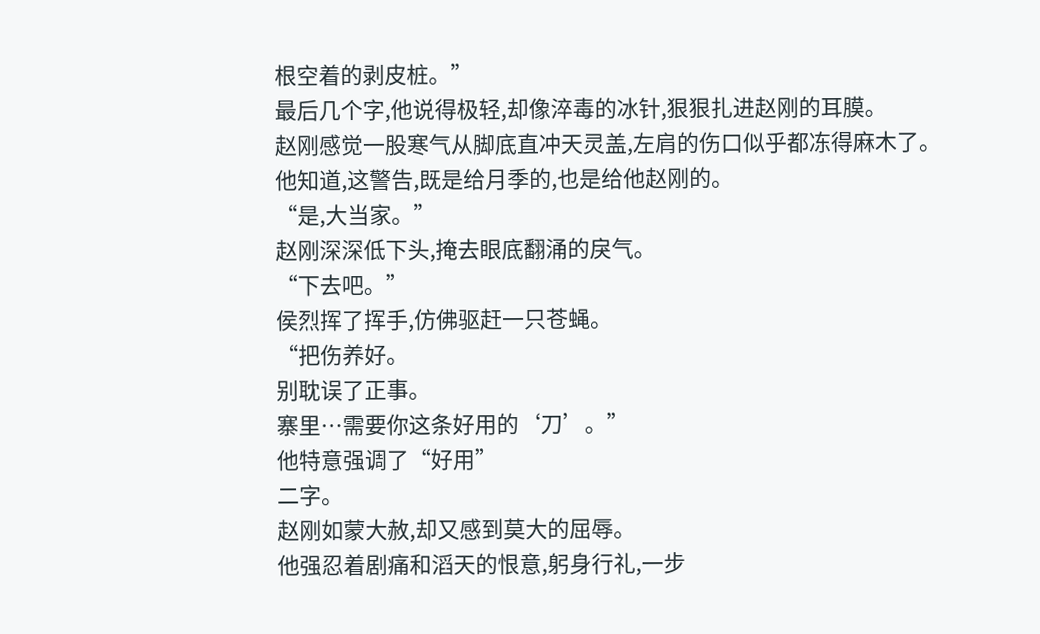根空着的剥皮桩。”
最后几个字,他说得极轻,却像淬毒的冰针,狠狠扎进赵刚的耳膜。
赵刚感觉一股寒气从脚底直冲天灵盖,左肩的伤口似乎都冻得麻木了。
他知道,这警告,既是给月季的,也是给他赵刚的。
“是,大当家。”
赵刚深深低下头,掩去眼底翻涌的戾气。
“下去吧。”
侯烈挥了挥手,仿佛驱赶一只苍蝇。
“把伤养好。
别耽误了正事。
寨里…需要你这条好用的‘刀’。”
他特意强调了“好用”
二字。
赵刚如蒙大赦,却又感到莫大的屈辱。
他强忍着剧痛和滔天的恨意,躬身行礼,一步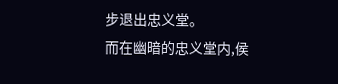步退出忠义堂。
而在幽暗的忠义堂内,侯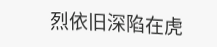烈依旧深陷在虎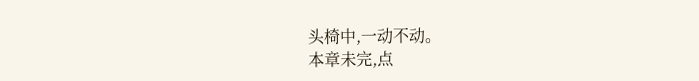头椅中,一动不动。
本章未完,点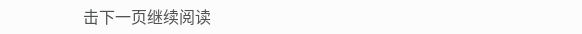击下一页继续阅读